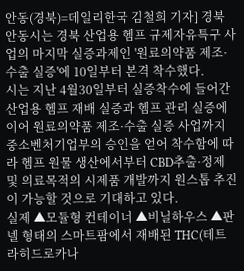안동(경북)=데일리한국 김철희 기자] 경북 안동시는 경북 산업용 헴프 규제자유특구 사업의 마지막 실증과제인 '원료의약품 제조·수출 실증'에 10일부터 본격 착수했다.
시는 지난 4월30일부터 실증착수에 들어간 산업용 헴프 재배 실증과 헴프 관리 실증에 이어 원료의약품 제조·수출 실증 사업까지 중소벤처기업부의 승인을 얻어 착수함에 따라 헴프 원물 생산에서부터 CBD추출·정제 및 의료목적의 시제품 개발까지 원스톱 추진이 가능할 것으로 기대하고 있다.
실제 ▲모듈형 컨테이너 ▲비닐하우스 ▲판넬 형태의 스마트팜에서 재배된 THC(테트라히드로카나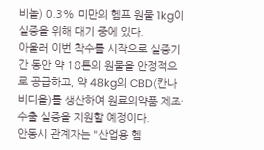비놀) 0.3% 미만의 헴프 원물 1kg이 실증을 위해 대기 중에 있다.
아울러 이번 착수를 시작으로 실증기간 동안 약 18톤의 원물을 안정적으로 공급하고, 약 48kg의 CBD(칸나비디올)를 생산하여 원료의약품 제조·수출 실증을 지원할 예정이다.
안동시 관계자는 "산업용 헴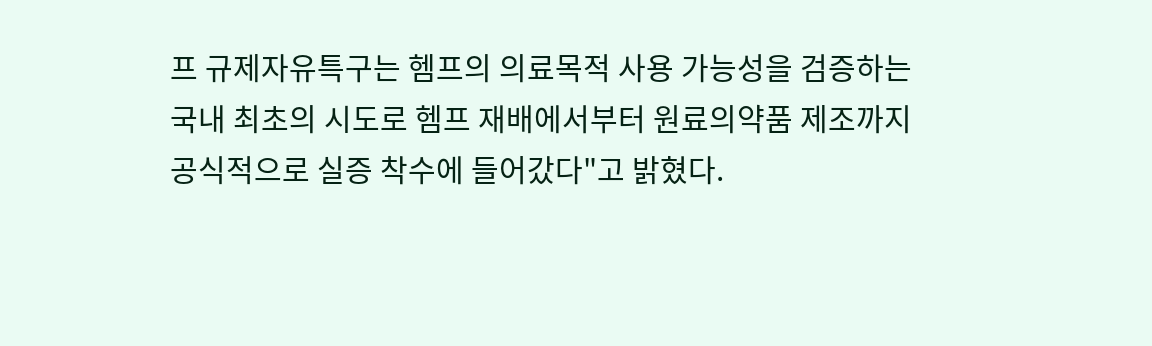프 규제자유특구는 헴프의 의료목적 사용 가능성을 검증하는 국내 최초의 시도로 헴프 재배에서부터 원료의약품 제조까지 공식적으로 실증 착수에 들어갔다"고 밝혔다.